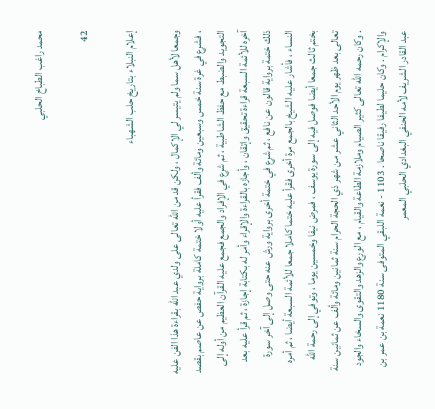محمد راغب الطباخ الحلبي

42

إعلام النبلاء بتاريخ حلب الشهباء

وجمعا لأهل سما ولم يتيسر لي الإكمال ، ولكن قد من اللّه تعالى على ولدي عبد اللّه بقراءة هذا الفن عليه ، فشرع في غرة سنة خمس وسبعين ومائة وألف فقرأ عليه أولا ختمة كاملة برواية حفص عن عاصم بقصد التجويد والضبط مع حفظ الشاطبية ، ثم شرع في الإفراد والجمع فجمع عليه القرآن العظيم من أوله إلى آخره للأئمة السبعة قراءة تحقيق وإتقان ، وأجازه بالقراءة والإقراء وأمر له بكتابة إجازة ، ثم قرأ عليه بعد ذلك ختمة برواية قالون عن نافع ، ثم شرع في ختمة أخرى برواية ورش عنه حتى وصل إلى آخر سورة النساء ، فأشار عليه الشيخ بالجمع مرة أخرى فقرأ عليه ختما كاملا جمعا للأئمة السبعة أيضا ، ثم أمره بختم ثالث جمعا أيضا فوصل فيه إلى سورة يوسف ، فمرض نيفا وخمسين يوما ، وتوفي إلى رحمة اللّه تعالى بعد ظهر يوم الأحد الثاني عشر من شهر ذي الحجة الحرام سنة ثمانين ومائة وألف عن ثمانين سنة . وكان رحمه اللّه تعالى كثير الصيام وملازمة الطاعة والقيام ، مع الورع والزهد والتقوى والسخاء والجود والإكرام . وكان حليما لطيفا رفيقا ناصحا . 1103 - نعمة اللبقي المتوفى سنة 1180 نعمة بن عمر بن عبد القادر الشريف لأمه الحنفي البغدادي الحلبي المعمر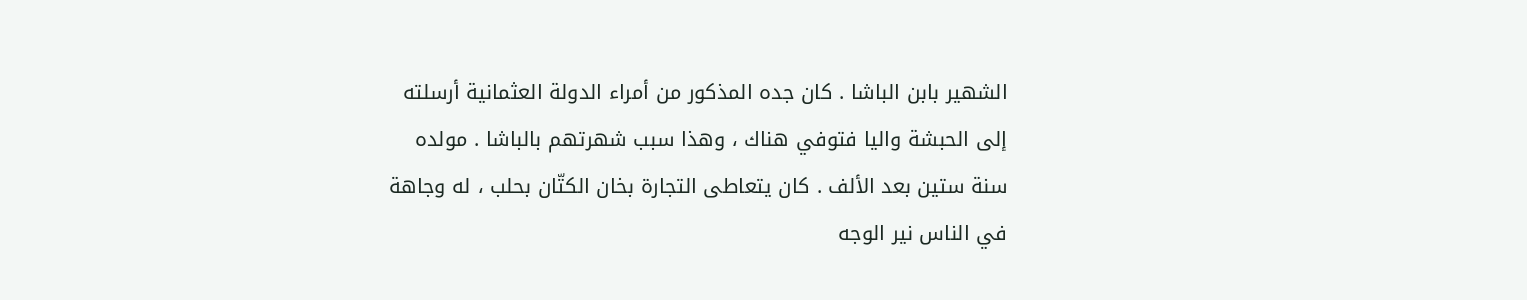الشهير بابن الباشا . كان جده المذكور من أمراء الدولة العثمانية أرسلته إلى الحبشة واليا فتوفي هناك ، وهذا سبب شهرتهم بالباشا . مولده سنة ستين بعد الألف . كان يتعاطى التجارة بخان الكتّان بحلب ، له وجاهة في الناس نير الوجه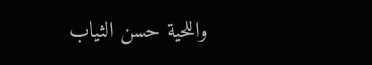واللحية حسن الثياب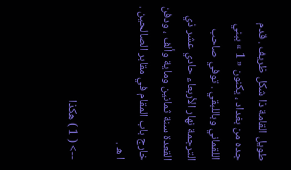طويل القامة ذا شكل ظريف . قدم جده من بغداد ، يكنون « 1 » ببني اللقماني وباللبقي . توفي صاحب الترجمة نهار الأربعاء حادي عشر ذي القعدة سنة ثمانين وماية وألف ، ودفن خارج باب المقام في مقابر الصالحين . ا ه .

--> ( 1 ) هكذا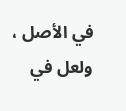في الأصل ، ولعل في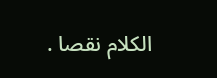الكلام نقصا .